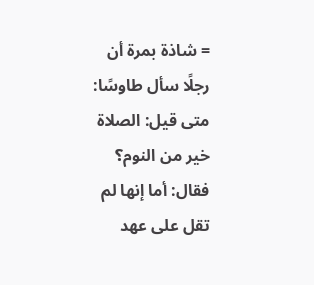= شاذة بمرة أن رجلًا سأل طاوسًا: متى قيل: الصلاة خير من النوم؟ فقال: أما إنها لم تقل على عهد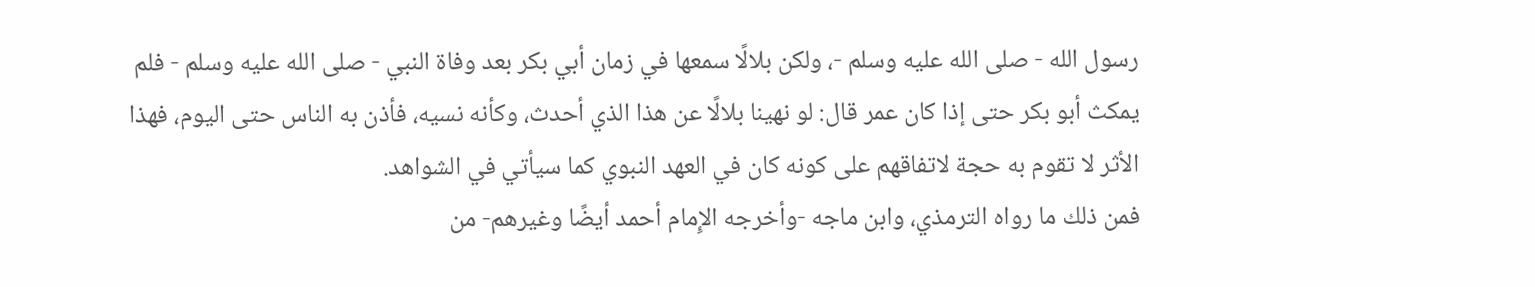رسول الله - صلى الله عليه وسلم -، ولكن بلالًا سمعها في زمان أبي بكر بعد وفاة النبي - صلى الله عليه وسلم - فلم يمكث أبو بكر حتى إذا كان عمر قال: لو نهينا بلالًا عن هذا الذي أحدث، وكأنه نسيه، فأذن به الناس حتى اليوم، فهذا الأثر لا تقوم به حجة لاتفاقهم على كونه كان في العهد النبوي كما سيأتي في الشواهد.
فمن ذلك ما رواه الترمذي، وابن ماجه -وأخرجه الإِمام أحمد أيضًا وغيرهم- من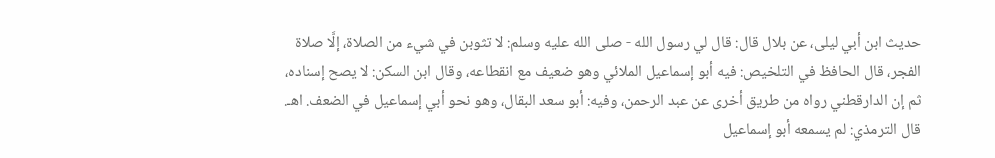حديث ابن أبي ليلى، عن بلال قال: قال لي رسول الله - صلى الله عليه وسلم: لا تثوبن في شيء من الصلاة، إلَّا صلاة الفجر، قال الحافظ في التلخيص: فيه أبو إسماعيل الملائي وهو ضعيف مع انقطاعه، وقال ابن السكن: لا يصح إسناده، ثم إن الدارقطني رواه من طريق أخرى عن عبد الرحمن، وفيه: أبو سعد البقال، وهو نحو أبي إسماعيل في الضعف. اهـ. قال الترمذي: لم يسمعه أبو إسماعيل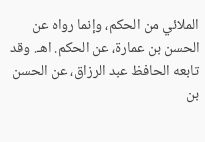الملائي من الحكم، وإنما رواه عن الحسن بن عمارة، عن الحكم. اهـ. وقد تابعه الحافظ عبد الرزاق، عن الحسن بن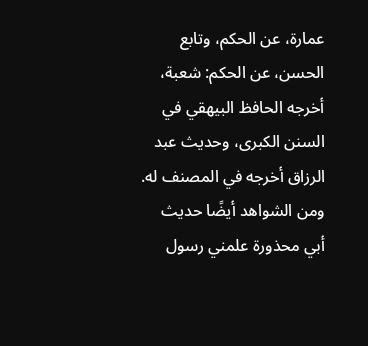عمارة، عن الحكم، وتابع الحسن، عن الحكم: شعبة، أخرجه الحافظ البيهقي في السنن الكبرى، وحديث عبد الرزاق أخرجه في المصنف له.
ومن الشواهد أيضًا حديث أبي محذورة علمني رسول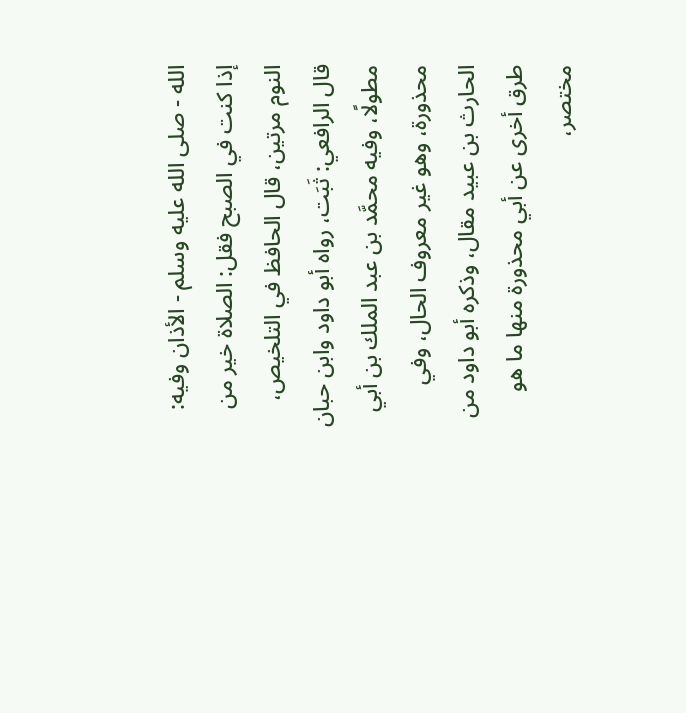الله - صلى الله عليه وسلم - الأذان وفيه: إذا كنت في الصبح فقل: الصلاة خير من النوم مرتين، قال الحافظ في التلخيص، قال الرافعي: ثَبَت، رواه أبو داود وابن حبان مطولًا، وفيه محمَّد بن عبد الملك بن أبي محذورة، وهو غير معروف الحال، وفي الحارث بن عبيد مقال، وذكره أبو داود من طرق أخرى عن أبي محذورة منها ما هو مختصر،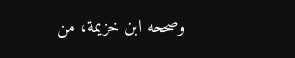وصححه ابن خزيمة، من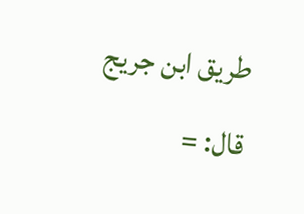طريق ابن جريج قال: =